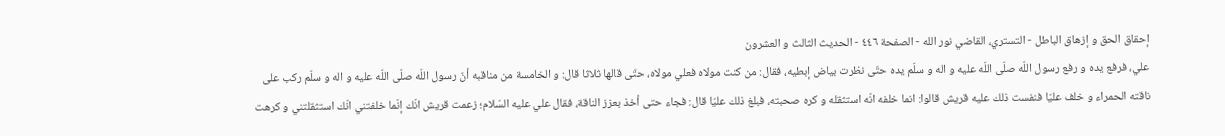إحقاق الحق و إزهاق الباطل - التستري، القاضي نور الله - الصفحة ٤٤٦ - الحديث الثالث و العشرون
علي، فرفع يده و رفع رسول اللّه صلّى اللّه عليه و اله و سلّم يده حتّى نظرت بياض إبطيه، فقال: من كنت مولاه فعلي مولاه، حتّى قالها ثلاثا قال: و الخامسة من مناقبه أنّ رسول اللّه صلّى اللّه عليه و اله و سلّم ركب على ناقته الحمراء و خلف عليّا فنفست ذلك عليه قريش قالوا: انما خلفه انّه استثقله و كره صحبته، فبلغ ذلك عليّا قال: فجاء حتى أخذ بعزز الناقة، فقال علي عليه السّلام؛ زعمت قريش انّك إنّما خلفتني انّك استثقلتني و كرهت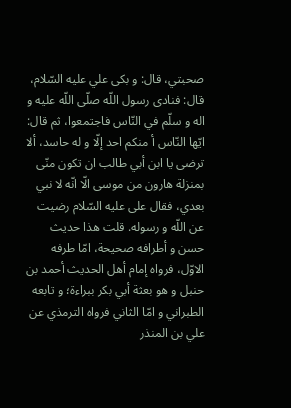صحبتي، قال: و بكى علي عليه السّلام، قال: فنادى رسول اللّه صلّى اللّه عليه و اله و سلّم في النّاس فاجتمعوا، ثم قال:
ايّها النّاس أ منكم احد إلّا و له حاسد، ألا ترضى يا ابن أبي طالب ان تكون منّى بمنزلة هارون من موسى الّا انّه لا نبي بعدي، فقال على عليه السّلام رضيت عن اللّه و رسوله. قلت هذا حديث حسن و أطرافه صحيحة، امّا طرفه الاوّل، فرواه إمام أهل الحديث أحمد بن حنبل و هو بعثة أبي بكر ببراءة؛ و تابعه الطبراني و امّا الثاني فرواه الترمذي عن علي بن المنذر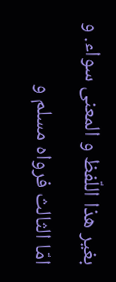بغير هذا اللّفظ و المعنى سواء. و امّا الثالث فرواه مسلم و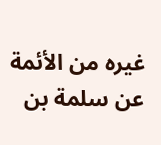غيره من الأئمة عن سلمة بن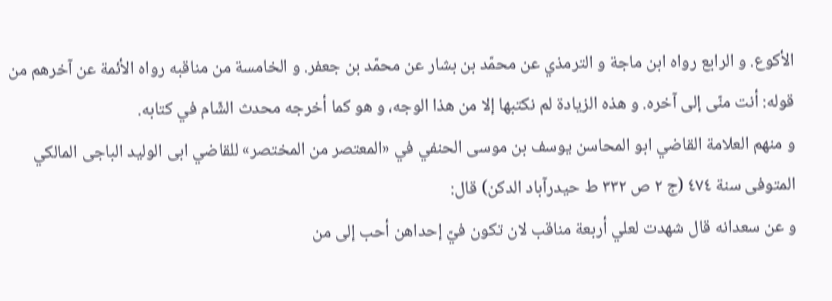الأكوع. و الرابع رواه ابن ماجة و الترمذي عن محمّد بن بشار عن محمّد بن جعفر. و الخامسة من مناقبه رواه الأئمة عن آخرهم من قوله: أنت منّى إلى آخره. و هذه الزيادة لم نكتبها إلا من هذا الوجه، و هو كما أخرجه محدث الشّام في كتابه.
و منهم العلامة القاضي ابو المحاسن يوسف بن موسى الحنفي في «المعتصر من المختصر» للقاضي ابى الوليد الباجى المالكي المتوفى سنة ٤٧٤ (ج ٢ ص ٣٣٢ ط حيدرآباد الدكن) قال:
و عن سعدانه قال شهدت لعلي أربعة مناقب لان تكون فيّ إحداهن أحب إلى من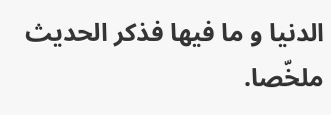الدنيا و ما فيها فذكر الحديث ملخّصا.